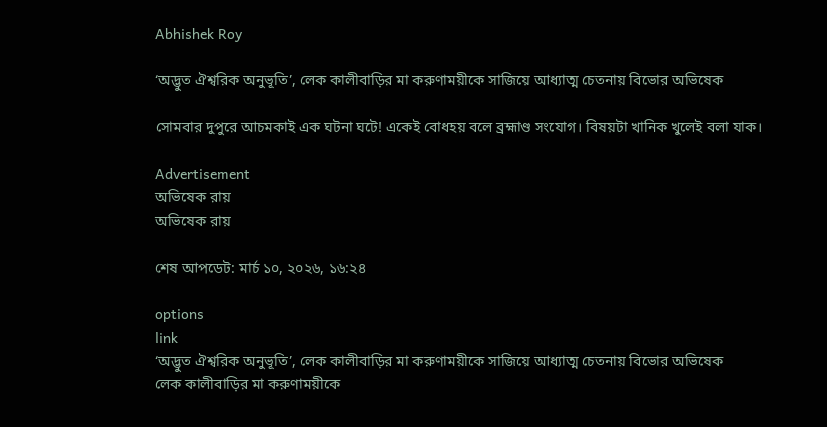Abhishek Roy

‘অদ্ভুত ঐশ্বরিক অনুভূতি’, লেক কালীবাড়ির মা করুণাময়ীকে সাজিয়ে আধ্যাত্ম চেতনায় বিভোর অভিষেক

সোমবার দুপুরে আচমকাই এক ঘটনা ঘটে! একেই বোধহয় বলে ব্রহ্মাণ্ড সংযোগ। বিষয়টা খানিক খুলেই বলা যাক।

Advertisement
অভিষেক রায়
অভিষেক রায়

শেষ আপডেট: মার্চ ১০, ২০২৬, ১৬:২৪

options
link
‘অদ্ভুত ঐশ্বরিক অনুভূতি’, লেক কালীবাড়ির মা করুণাময়ীকে সাজিয়ে আধ্যাত্ম চেতনায় বিভোর অভিষেক
লেক কালীবাড়ির মা করুণাময়ীকে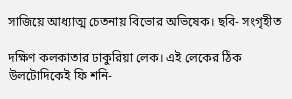সাজিয়ে আধ্যাত্ম চেতনায় বিভোর অভিষেক। ছবি- সংগৃহীত

দক্ষিণ কলকাতার ঢাকুরিয়া লেক। এই লেকের ঠিক উলটোদিকেই ফি শনি-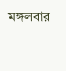মঙ্গলবার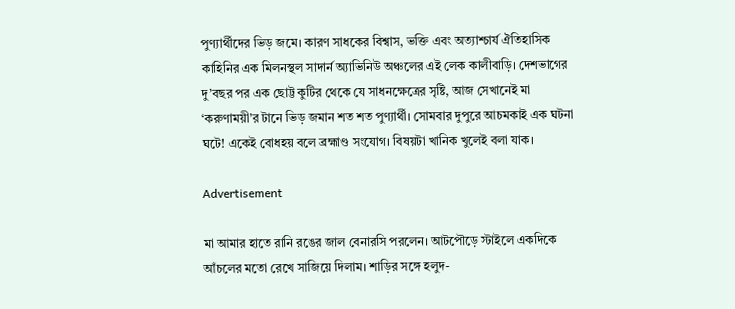পুণ্যার্থীদের ভিড় জমে। কারণ সাধকের বিশ্বাস, ভক্তি এবং অত্যাশ্চার্য ঐতিহাসিক কাহিনির এক মিলনস্থল সাদার্ন অ্যাভিনিউ অঞ্চলের এই লেক কালীবাড়ি। দেশভাগের দু’বছর পর এক ছোট্ট কুটির থেকে যে সাধনক্ষেত্রের সৃষ্টি, আজ সেখানেই মা ‘করুণাময়ী’র টানে ভিড় জমান শত শত পুণ্যার্থী। সোমবার দুপুরে আচমকাই এক ঘটনা ঘটে! একেই বোধহয় বলে ব্রহ্মাণ্ড সংযোগ। বিষয়টা খানিক খুলেই বলা যাক।

Advertisement

মা আমার হাতে রানি রঙের জাল বেনারসি পরলেন। আটপৌড়ে স্টাইলে একদিকে আঁচলের মতো রেখে সাজিয়ে দিলাম। শাড়ির সঙ্গে হলুদ-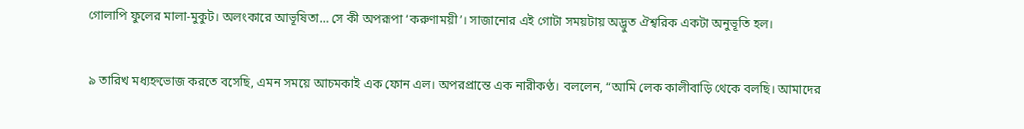গোলাপি ফুলের মালা-মুকুট। অলংকারে আভূষিতা… সে কী অপরূপা ‘করুণাময়ী’। সাজানোর এই গোটা সময়টায় অদ্ভুত ঐশ্বরিক একটা অনুভূতি হল।

৯ তারিখ মধ্যহ্নভোজ করতে বসেছি, এমন সময়ে আচমকাই এক ফোন এল। অপরপ্রান্তে এক নারীকণ্ঠ। বললেন, “আমি লেক কালীবাড়ি থেকে বলছি। আমাদের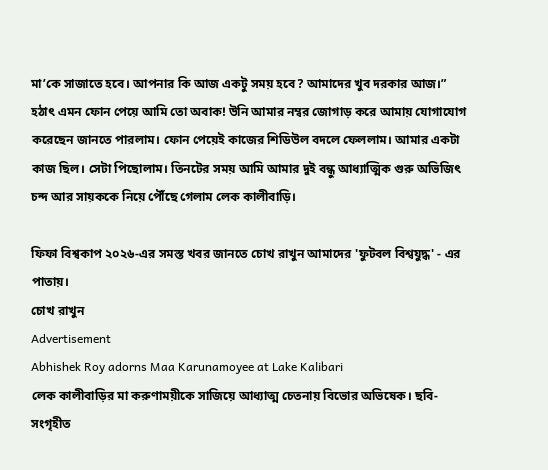মা’কে সাজাতে হবে। আপনার কি আজ একটু সময় হবে? আমাদের খুব দরকার আজ।” হঠাৎ এমন ফোন পেয়ে আমি তো অবাক! উনি আমার নম্বর জোগাড় করে আমায় যোগাযোগ করেছেন জানতে পারলাম। ফোন পেয়েই কাজের শিডিউল বদলে ফেললাম। আমার একটা কাজ ছিল। সেটা পিছোলাম। তিনটের সময় আমি আমার দুই বন্ধু আধ্যাত্মিক গুরু অভিজিৎ চন্দ আর সায়ককে নিয়ে পৌঁছে গেলাম লেক কালীবাড়ি।

ফিফা বিশ্বকাপ ২০২৬-এর সমস্ত খবর জানতে চোখ রাখুন আমাদের 'ফুটবল বিশ্বযুদ্ধ' - এর পাতায়।
চোখ রাখুন
Advertisement
Abhishek Roy adorns Maa Karunamoyee at Lake Kalibari
লেক কালীবাড়ির মা করুণাময়ীকে সাজিয়ে আধ্যাত্ম চেতনায় বিভোর অভিষেক। ছবি- সংগৃহীত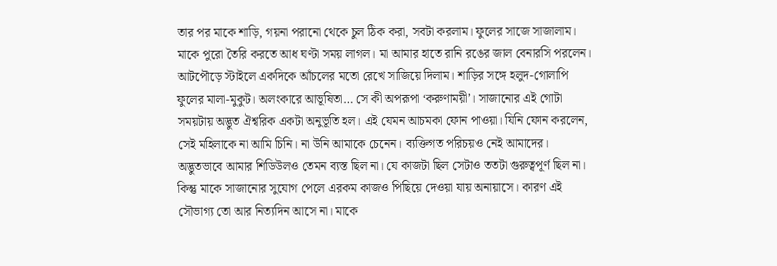তার পর মাকে শাড়ি, গয়না পরানো থেকে চুল ঠিক করা, সবটা করলাম। ফুলের সাজে সাজালাম। মাকে পুরো তৈরি করতে আধ ঘণ্টা সময় লাগল। মা আমার হাতে রানি রঙের জাল বেনারসি পরলেন। আটপৌড়ে স্টাইলে একদিকে আঁচলের মতো রেখে সাজিয়ে দিলাম। শাড়ির সঙ্গে হলুদ-গোলাপি ফুলের মালা-মুকুট। অলংকারে আভূষিতা… সে কী অপরূপা ‘করুণাময়ী’। সাজানোর এই গোটা সময়টায় অদ্ভুত ঐশ্বরিক একটা অনুভূতি হল। এই যেমন আচমকা ফোন পাওয়া। যিনি ফোন করলেন, সেই মহিলাকে না আমি চিনি। না উনি আমাকে চেনেন। ব্যক্তিগত পরিচয়ও নেই আমাদের। অদ্ভুতভাবে আমার শিডিউলও তেমন ব্যস্ত ছিল না। যে কাজটা ছিল সেটাও ততটা গুরুত্বপূর্ণ ছিল না। কিন্তু মাকে সাজানোর সুযোগ পেলে এরকম কাজও পিছিয়ে দেওয়া যায় অনায়াসে। কারণ এই সৌভাগ্য তো আর নিত্যদিন আসে না। মাকে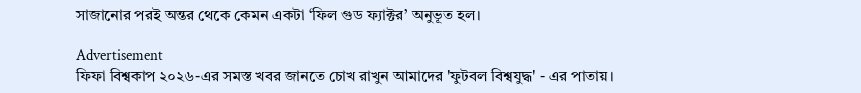সাজানোর পরই অন্তর থেকে কেমন একটা ‘ফিল গুড ফ্যাক্টর’ অনুভূত হল।

Advertisement
ফিফা বিশ্বকাপ ২০২৬-এর সমস্ত খবর জানতে চোখ রাখুন আমাদের 'ফুটবল বিশ্বযুদ্ধ' - এর পাতায়।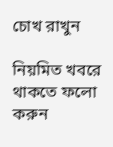চোখ রাখুন

নিয়মিত খবরে থাকতে ফলো করুন